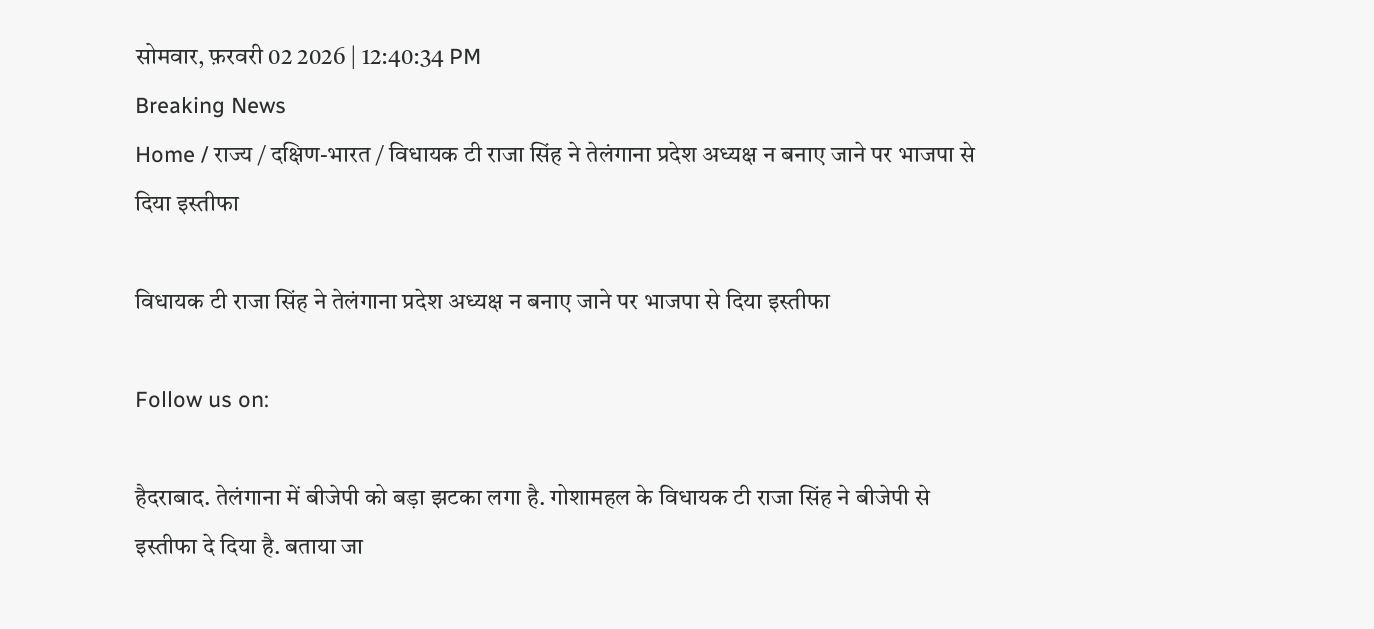सोमवार, फ़रवरी 02 2026 | 12:40:34 PM
Breaking News
Home / राज्य / दक्षिण-भारत / विधायक टी राजा सिंह ने तेलंगाना प्रदेश अध्यक्ष न बनाए जाने पर भाजपा से दिया इस्तीफा

विधायक टी राजा सिंह ने तेलंगाना प्रदेश अध्यक्ष न बनाए जाने पर भाजपा से दिया इस्तीफा

Follow us on:

हैदराबाद. तेलंगाना में बीजेपी को बड़ा झटका लगा है. गोशामहल के विधायक टी राजा सिंह ने बीजेपी से इस्तीफा दे दिया है. बताया जा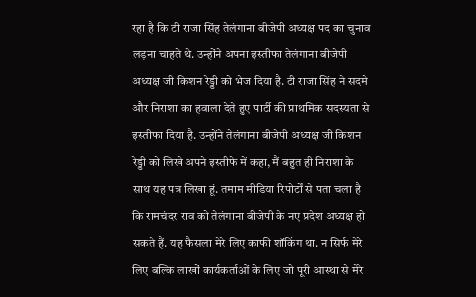रहा है कि टी राजा सिंह तेलंगाना बीजेपी अध्यक्ष पद का चुनाव लड़ना चाहते थे. उन्होंने अपना इस्तीफा तेलंगाना बीजेपी अध्यक्ष जी किशन रेड्डी को भेज दिया है. टी राजा सिंह ने सदमे और निराशा का हवाला देते हुए पार्टी की प्राथमिक सदस्यता से इस्तीफा दिया है. उन्होंने तेलंगाना बीजेपी अध्यक्ष जी किशन रेड्डी को लिखे अपने इस्तीफे में कहा, मैं बहुत ही निराशा के साथ यह पत्र लिखा हूं. तमाम मीडिया रिपोर्टों से पता चला है कि रामचंदर राव को तेलंगाना बीजेपी के नए प्रदेश अध्यक्ष हो सकते हैं. यह फैसला मेरे लिए काफी शॉकिंग था. न सिर्फ मेरे लिए बल्कि लाखों कार्यकर्ताओं के लिए जो पूरी आस्था से मेरे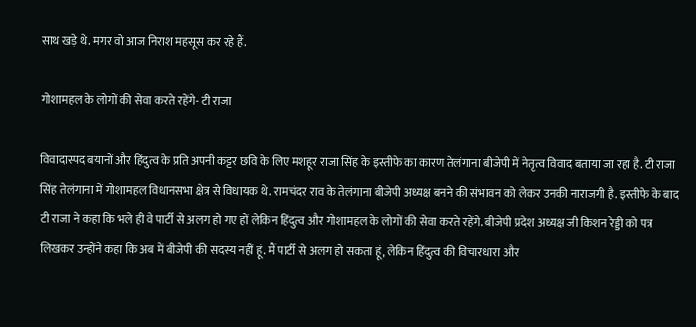साथ खड़े थे. मगर वो आज निराश महसूस कर रहे हैं.

गोशामहल के लोगों की सेवा करते रहेंगे- टी राजा

विवादास्पद बयानों और हिंदुत्व के प्रति अपनी कट्टर छवि के लिए मशहूर राजा सिंह के इस्तीफे का कारण तेलंगाना बीजेपी में नेतृत्व विवाद बताया जा रहा है. टी राजा सिंह तेलंगाना में गोशामहल विधानसभा क्षेत्र से विधायक थे. रामचंदर राव के तेलंगाना बीजेपी अध्यक्ष बनने की संभावन को लेकर उनकी नाराजगी है. इस्तीफे के बाद टी राजा ने कहा कि भले ही वे पार्टी से अलग हो गए हों लेकिन हिंदुत्व और गोशामहल के लोगों की सेवा करते रहेंगे. बीजेपी प्रदेश अध्यक्ष जी किशन रेड्डी को पत्र लिखकर उन्होंने कहा कि अब में बीजेपी की सदस्य नहीं हूं. मैं पार्टी से अलग हो सकता हूं, लेकिन हिंदुत्व की विचारधारा और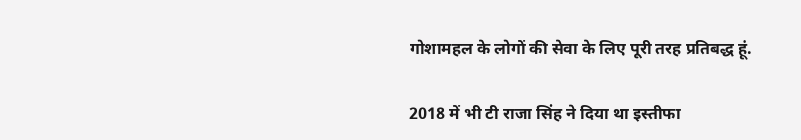गोशामहल के लोगों की सेवा के लिए पूरी तरह प्रतिबद्ध हूं.

2018 में भी टी राजा सिंह ने दिया था इस्तीफा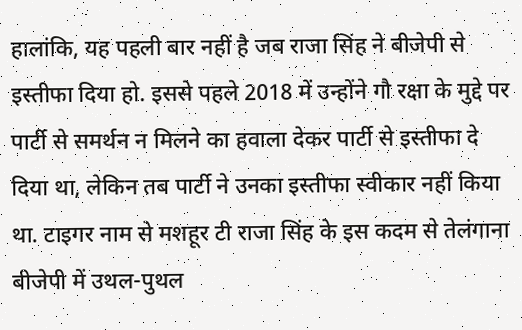हालांकि, यह पहली बार नहीं है जब राजा सिंह ने बीजेपी से इस्तीफा दिया हो. इससे पहले 2018 में उन्होंने गौ रक्षा के मुद्दे पर पार्टी से समर्थन न मिलने का हवाला देकर पार्टी से इस्तीफा दे दिया था, लेकिन तब पार्टी ने उनका इस्तीफा स्वीकार नहीं किया था. टाइगर नाम से मशहूर टी राजा सिंह के इस कदम से तेलंगाना बीजेपी में उथल-पुथल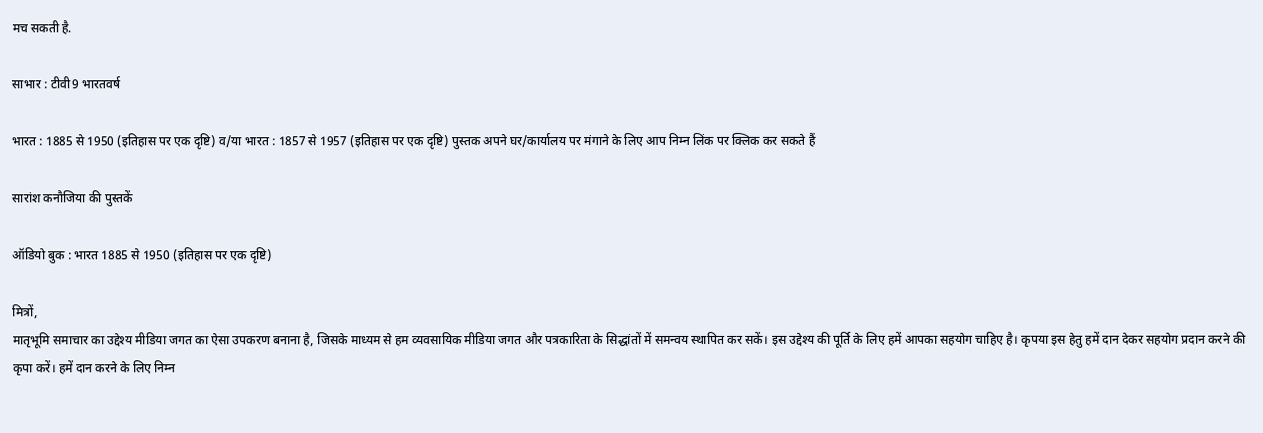मच सकती है.

साभार : टीवी9 भारतवर्ष

भारत : 1885 से 1950 (इतिहास पर एक दृष्टि) व/या भारत : 1857 से 1957 (इतिहास पर एक दृष्टि) पुस्तक अपने घर/कार्यालय पर मंगाने के लिए आप निम्न लिंक पर क्लिक कर सकते हैं

सारांश कनौजिया की पुस्तकें

ऑडियो बुक : भारत 1885 से 1950 (इतिहास पर एक दृष्टि)

मित्रों,
मातृभूमि समाचार का उद्देश्य मीडिया जगत का ऐसा उपकरण बनाना है, जिसके माध्यम से हम व्यवसायिक मीडिया जगत और पत्रकारिता के सिद्धांतों में समन्वय स्थापित कर सकें। इस उद्देश्य की पूर्ति के लिए हमें आपका सहयोग चाहिए है। कृपया इस हेतु हमें दान देकर सहयोग प्रदान करने की कृपा करें। हमें दान करने के लिए निम्न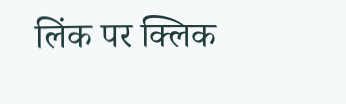लिंक पर क्लिक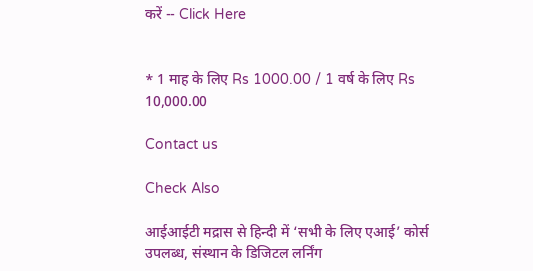करें -- Click Here


* 1 माह के लिए Rs 1000.00 / 1 वर्ष के लिए Rs 10,000.00

Contact us

Check Also

आईआईटी मद्रास से हिन्दी में ‘सभी के लिए एआई’ कोर्स उपलब्ध, संस्थान के डिजिटल लर्निंग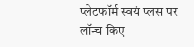प्लेटफॉर्म स्वयं प्लस पर लॉन्च किए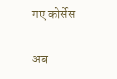गए कोर्सेस

अब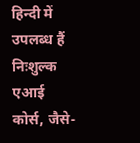हिन्दी में उपलब्ध हैं निःशुल्क एआई कोर्स, जैसे-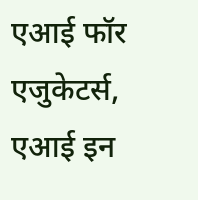एआई फॉर एजुकेटर्स, एआई इन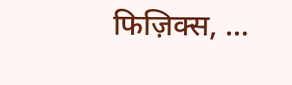फिज़िक्स, …